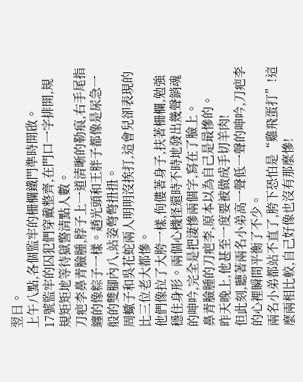翌日。
上午八點,各個監牢的柵欄鐵門準時開啟。
17號監牢的囚犯們穿戴整齊,在門口一字排開,規規矩矩地等待獄警清點人數。
刀疤李鼻青臉腫,脖子上一道清晰的勒痕,右手尾指纏的像粽子一樣。趙光頭和王胖子都像是尿急一般的雙腳內八,站姿彆彆扭扭。
周蠍子和吳花蛇兩人明明沒挨打,這會兒卻表現的比三位老大都慘。
他們像拉了大胯一樣,佝僂著身子,扶著柵欄,勉強穩住身形。兩個心機怪還時不時地發出幾聲銷魂的呻吟,完全是把淒慘兩個字,寫在了臉上。
鼻青臉腫的刀疤李,原本以為自己是最慘的。
昨天晚上,他甚至一度要被做成手切羊肉!
但此刻,聽著兩名小弟高一聲低一聲的呻吟,刀疤李的心裡瞬間平衡了不少。
兩名小弟都站不直了,胯下恐怕是“雞飛蛋打”!這麼兩相比較,自己好像也沒有那麼慘!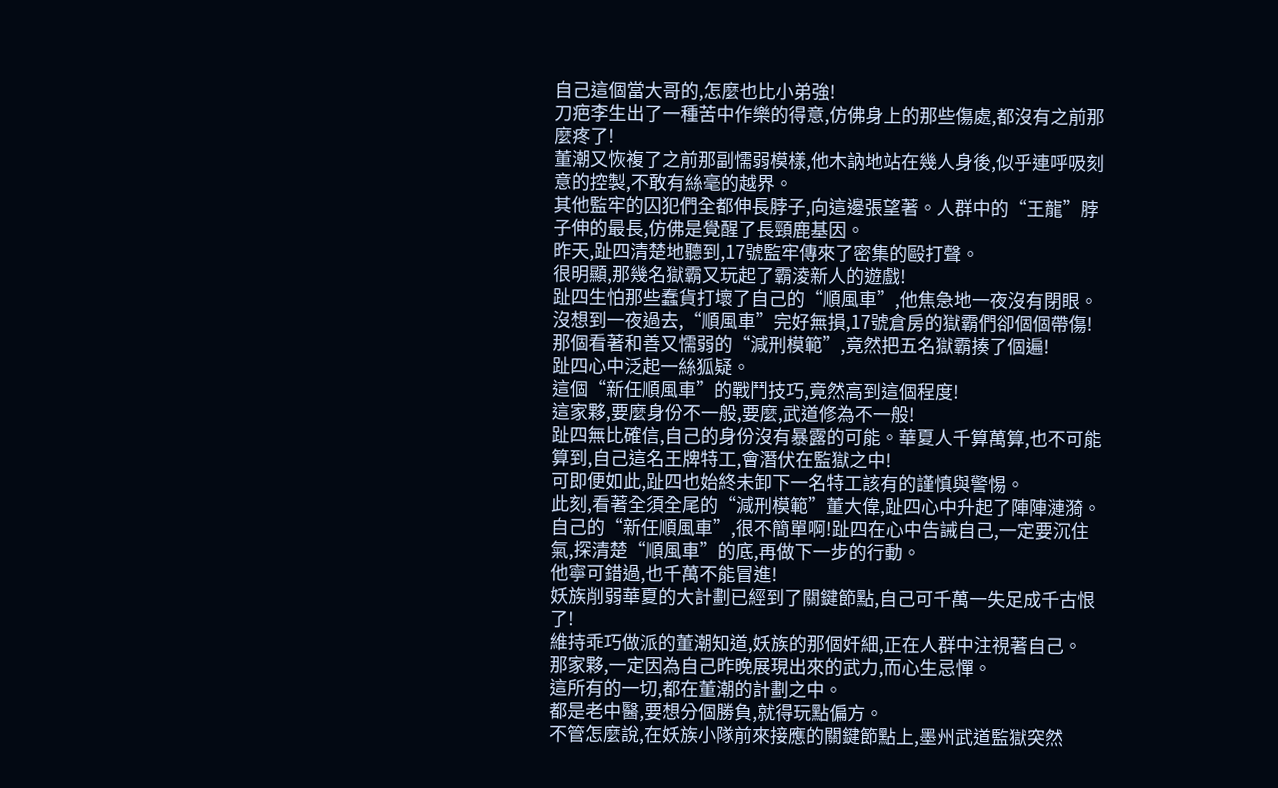自己這個當大哥的,怎麼也比小弟強!
刀疤李生出了一種苦中作樂的得意,仿佛身上的那些傷處,都沒有之前那麼疼了!
董潮又恢複了之前那副懦弱模樣,他木訥地站在幾人身後,似乎連呼吸刻意的控製,不敢有絲毫的越界。
其他監牢的囚犯們全都伸長脖子,向這邊張望著。人群中的“王龍”脖子伸的最長,仿佛是覺醒了長頸鹿基因。
昨天,趾四清楚地聽到,17號監牢傳來了密集的毆打聲。
很明顯,那幾名獄霸又玩起了霸淩新人的遊戲!
趾四生怕那些蠢貨打壞了自己的“順風車”,他焦急地一夜沒有閉眼。
沒想到一夜過去,“順風車”完好無損,17號倉房的獄霸們卻個個帶傷!
那個看著和善又懦弱的“減刑模範”,竟然把五名獄霸揍了個遍!
趾四心中泛起一絲狐疑。
這個“新任順風車”的戰鬥技巧,竟然高到這個程度!
這家夥,要麼身份不一般,要麼,武道修為不一般!
趾四無比確信,自己的身份沒有暴露的可能。華夏人千算萬算,也不可能算到,自己這名王牌特工,會潛伏在監獄之中!
可即便如此,趾四也始終未卸下一名特工該有的謹慎與警惕。
此刻,看著全須全尾的“減刑模範”董大偉,趾四心中升起了陣陣漣漪。
自己的“新任順風車”,很不簡單啊!趾四在心中告誡自己,一定要沉住氣,探清楚“順風車”的底,再做下一步的行動。
他寧可錯過,也千萬不能冒進!
妖族削弱華夏的大計劃已經到了關鍵節點,自己可千萬一失足成千古恨了!
維持乖巧做派的董潮知道,妖族的那個奸細,正在人群中注視著自己。
那家夥,一定因為自己昨晚展現出來的武力,而心生忌憚。
這所有的一切,都在董潮的計劃之中。
都是老中醫,要想分個勝負,就得玩點偏方。
不管怎麼說,在妖族小隊前來接應的關鍵節點上,墨州武道監獄突然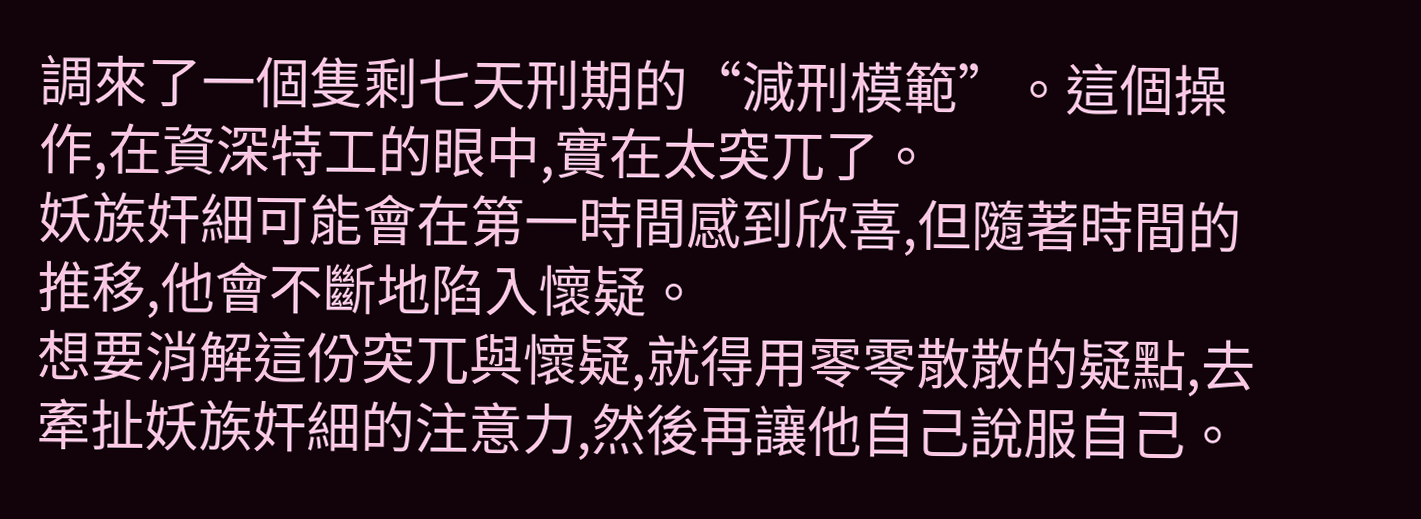調來了一個隻剩七天刑期的“減刑模範”。這個操作,在資深特工的眼中,實在太突兀了。
妖族奸細可能會在第一時間感到欣喜,但隨著時間的推移,他會不斷地陷入懷疑。
想要消解這份突兀與懷疑,就得用零零散散的疑點,去牽扯妖族奸細的注意力,然後再讓他自己說服自己。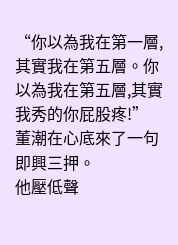“你以為我在第一層,其實我在第五層。你以為我在第五層,其實我秀的你屁股疼!”
董潮在心底來了一句即興三押。
他壓低聲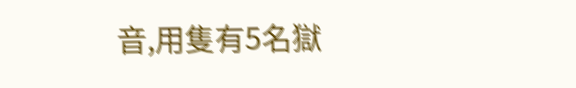音,用隻有5名獄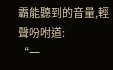霸能聽到的音量,輕聲吩咐道:
“一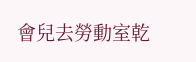會兒去勞動室乾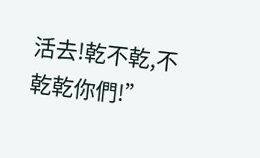活去!乾不乾,不乾乾你們!”